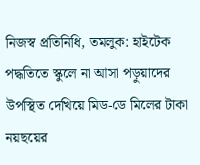নিজস্ব প্রতিনিধি, তমলুক: হাইটেক পদ্ধতিতে স্কুলে না আসা পড়ুয়াদের উপস্থিত দেখিয়ে মিড-ডে মিলের টাকা নয়ছয়ের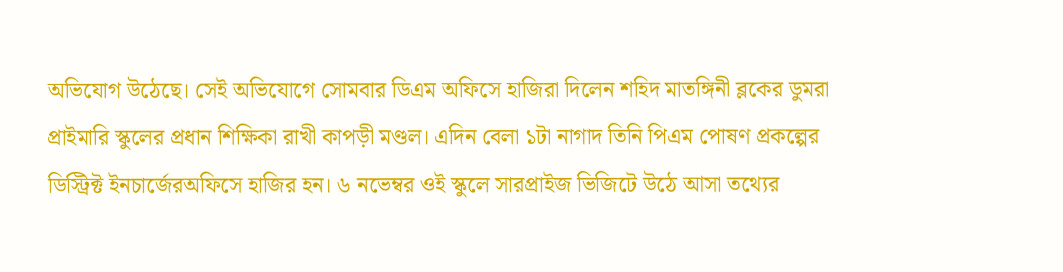অভিযোগ উঠেছে। সেই অভিযোগে সোমবার ডিএম অফিসে হাজিরা দিলেন শহিদ মাতঙ্গিনী ব্লকের ডুমরা প্রাইমারি স্কুলের প্রধান শিক্ষিকা রাখী কাপড়ী মণ্ডল। এদিন বেলা ১টা নাগাদ তিনি পিএম পোষণ প্রকল্পের ডিস্ট্রিক্ট ইনচার্জেরঅফিসে হাজির হন। ৬ নভেম্বর ওই স্কুলে সারপ্রাইজ ভিজিটে উঠে আসা তথ্যের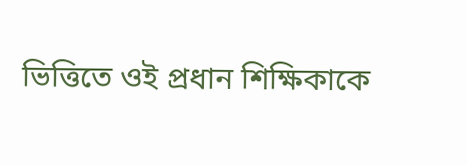ভিত্তিতে ওই প্রধান শিক্ষিকাকে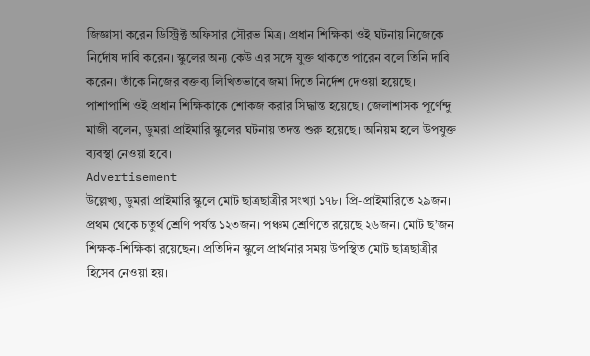জিজ্ঞাসা করেন ডিস্ট্রিক্ট অফিসার সৌরভ মিত্র। প্রধান শিক্ষিকা ওই ঘটনায় নিজেকে নির্দোষ দাবি করেন। স্কুলের অন্য কেউ এর সঙ্গে যুক্ত থাকতে পারেন বলে তিনি দাবি করেন। তাঁকে নিজের বক্তব্য লিখিতভাবে জমা দিতে নির্দেশ দেওয়া হয়েছে। পাশাপাশি ওই প্রধান শিক্ষিকাকে শোকজ করার সিদ্ধান্ত হয়েছে। জেলাশাসক পূর্ণেন্দু মাজী বলেন, ডুমরা প্রাইমারি স্কুলের ঘটনায় তদন্ত শুরু হয়েছে। অনিয়ম হলে উপযুক্ত ব্যবস্থা নেওয়া হবে।
Advertisement
উল্লেখ্য, ডুমরা প্রাইমারি স্কুলে মোট ছাত্রছাত্রীর সংখ্যা ১৭৮। প্রি-প্রাইমারিতে ২৯জন। প্রথম থেকে চতুর্থ শ্রেণি পর্যন্ত ১২৩জন। পঞ্চম শ্রেণিতে রয়েছে ২৬জন। মোট ছ’জন শিক্ষক-শিক্ষিকা রয়েছেন। প্রতিদিন স্কুলে প্রার্থনার সময় উপস্থিত মোট ছাত্রছাত্রীর হিসেব নেওয়া হয়।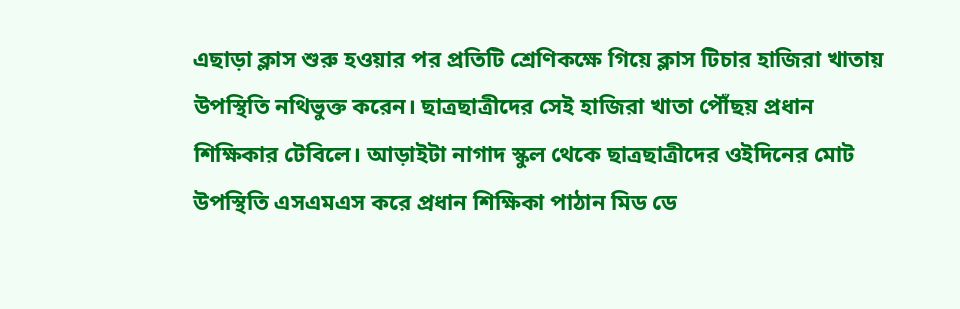এছাড়া ক্লাস শুরু হওয়ার পর প্রতিটি শ্রেণিকক্ষে গিয়ে ক্লাস টিচার হাজিরা খাতায় উপস্থিতি নথিভুক্ত করেন। ছাত্রছাত্রীদের সেই হাজিরা খাতা পৌঁছয় প্রধান শিক্ষিকার টেবিলে। আড়াইটা নাগাদ স্কুল থেকে ছাত্রছাত্রীদের ওইদিনের মোট উপস্থিতি এসএমএস করে প্রধান শিক্ষিকা পাঠান মিড ডে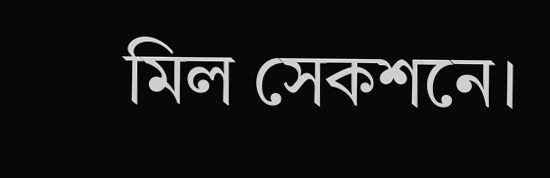মিল সেকশনে।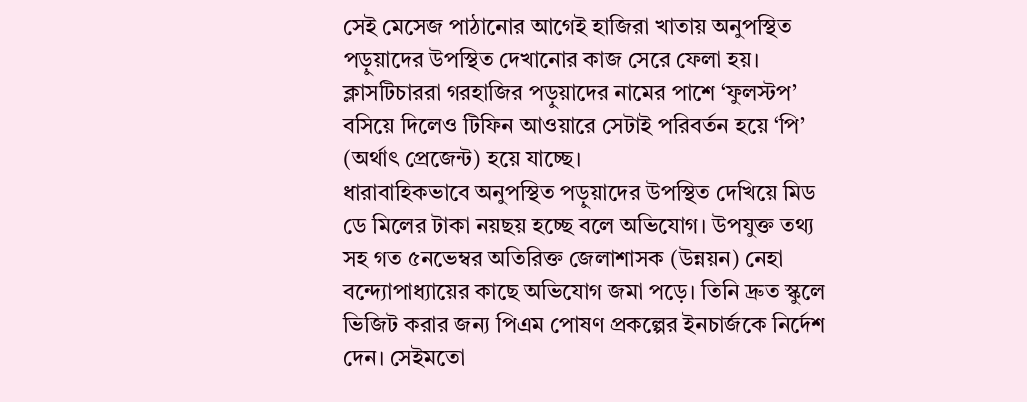সেই মেসেজ পাঠানোর আগেই হাজিরা খাতায় অনুপস্থিত পড়ুয়াদের উপস্থিত দেখানোর কাজ সেরে ফেলা হয়। ক্লাসটিচাররা গরহাজির পড়ুয়াদের নামের পাশে ‘ফুলস্টপ’ বসিয়ে দিলেও টিফিন আওয়ারে সেটাই পরিবর্তন হয়ে ‘পি’ (অর্থাৎ প্রেজেন্ট) হয়ে যাচ্ছে।
ধারাবাহিকভাবে অনুপস্থিত পড়ুয়াদের উপস্থিত দেখিয়ে মিড ডে মিলের টাকা নয়ছয় হচ্ছে বলে অভিযোগ। উপযুক্ত তথ্য সহ গত ৫নভেম্বর অতিরিক্ত জেলাশাসক (উন্নয়ন) নেহা বন্দ্যোপাধ্যায়ের কাছে অভিযোগ জমা পড়ে। তিনি দ্রুত স্কুলে ভিজিট করার জন্য পিএম পোষণ প্রকল্পের ইনচার্জকে নির্দেশ দেন। সেইমতো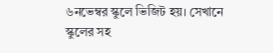৬নভেম্বর স্কুলে ভিজিট হয়। সেখানে স্কুলের সহ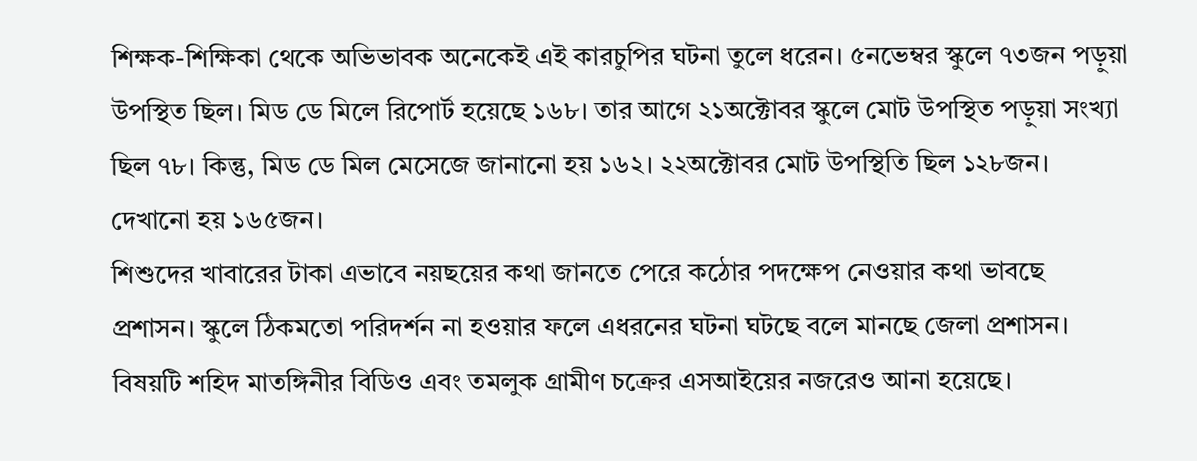শিক্ষক-শিক্ষিকা থেকে অভিভাবক অনেকেই এই কারচুপির ঘটনা তুলে ধরেন। ৫নভেম্বর স্কুলে ৭৩জন পড়ুয়া উপস্থিত ছিল। মিড ডে মিলে রিপোর্ট হয়েছে ১৬৮। তার আগে ২১অক্টোবর স্কুলে মোট উপস্থিত পড়ুয়া সংখ্যা ছিল ৭৮। কিন্তু, মিড ডে মিল মেসেজে জানানো হয় ১৬২। ২২অক্টোবর মোট উপস্থিতি ছিল ১২৮জন। দেখানো হয় ১৬৫জন।
শিশুদের খাবারের টাকা এভাবে নয়ছয়ের কথা জানতে পেরে কঠোর পদক্ষেপ নেওয়ার কথা ভাবছে প্রশাসন। স্কুলে ঠিকমতো পরিদর্শন না হওয়ার ফলে এধরনের ঘটনা ঘটছে বলে মানছে জেলা প্রশাসন। বিষয়টি শহিদ মাতঙ্গিনীর বিডিও এবং তমলুক গ্রামীণ চক্রের এসআইয়ের নজরেও আনা হয়েছে।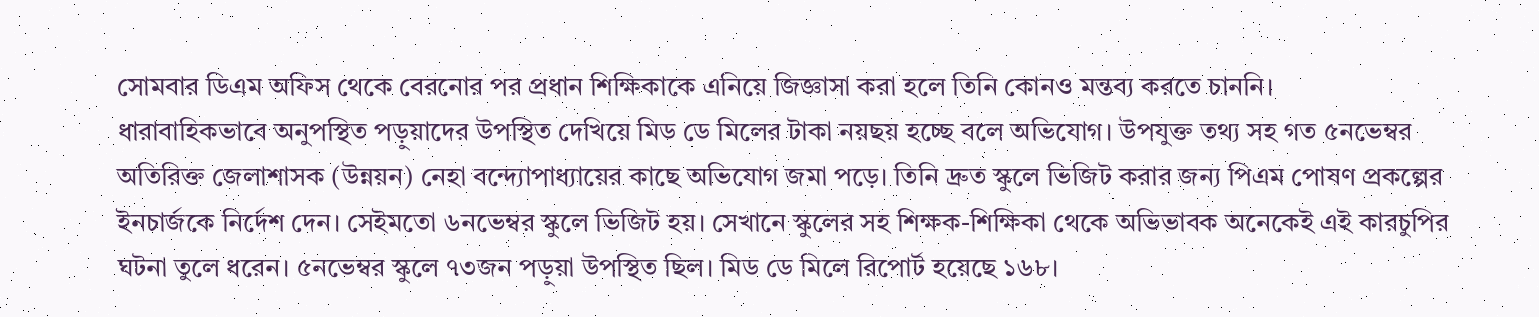সোমবার ডিএম অফিস থেকে বেরনোর পর প্রধান শিক্ষিকাকে এনিয়ে জিজ্ঞাসা করা হলে তিনি কোনও মন্তব্য করতে চাননি।
ধারাবাহিকভাবে অনুপস্থিত পড়ুয়াদের উপস্থিত দেখিয়ে মিড ডে মিলের টাকা নয়ছয় হচ্ছে বলে অভিযোগ। উপযুক্ত তথ্য সহ গত ৫নভেম্বর অতিরিক্ত জেলাশাসক (উন্নয়ন) নেহা বন্দ্যোপাধ্যায়ের কাছে অভিযোগ জমা পড়ে। তিনি দ্রুত স্কুলে ভিজিট করার জন্য পিএম পোষণ প্রকল্পের ইনচার্জকে নির্দেশ দেন। সেইমতো ৬নভেম্বর স্কুলে ভিজিট হয়। সেখানে স্কুলের সহ শিক্ষক-শিক্ষিকা থেকে অভিভাবক অনেকেই এই কারচুপির ঘটনা তুলে ধরেন। ৫নভেম্বর স্কুলে ৭৩জন পড়ুয়া উপস্থিত ছিল। মিড ডে মিলে রিপোর্ট হয়েছে ১৬৮।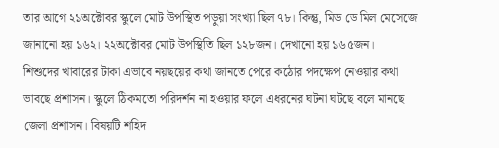তার আগে ২১অক্টোবর স্কুলে মোট উপস্থিত পড়ুয়া সংখ্যা ছিল ৭৮। কিন্তু, মিড ডে মিল মেসেজে জানানো হয় ১৬২। ২২অক্টোবর মোট উপস্থিতি ছিল ১২৮জন। দেখানো হয় ১৬৫জন।
শিশুদের খাবারের টাকা এভাবে নয়ছয়ের কথা জানতে পেরে কঠোর পদক্ষেপ নেওয়ার কথা ভাবছে প্রশাসন। স্কুলে ঠিকমতো পরিদর্শন না হওয়ার ফলে এধরনের ঘটনা ঘটছে বলে মানছে জেলা প্রশাসন। বিষয়টি শহিদ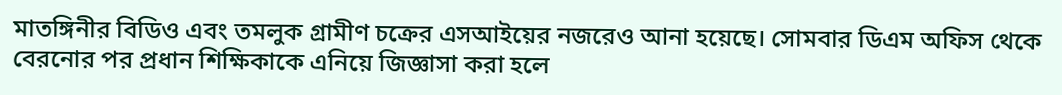মাতঙ্গিনীর বিডিও এবং তমলুক গ্রামীণ চক্রের এসআইয়ের নজরেও আনা হয়েছে। সোমবার ডিএম অফিস থেকে বেরনোর পর প্রধান শিক্ষিকাকে এনিয়ে জিজ্ঞাসা করা হলে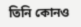তিনি কোনও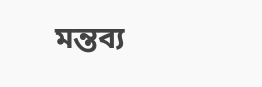মন্তব্য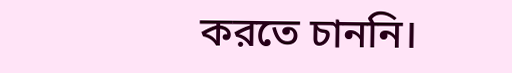করতে চাননি।